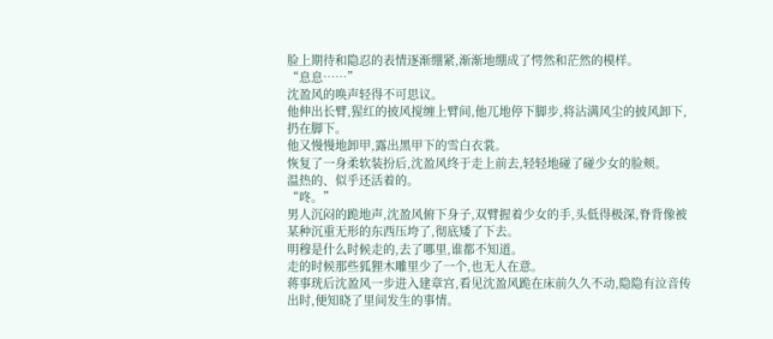脸上期待和隐忍的表情逐渐绷紧,渐渐地绷成了愕然和茫然的模样。
“息息……”
沈盈风的唤声轻得不可思议。
他伸出长臂,猩红的披风搅缠上臂间,他兀地停下脚步,将沾满风尘的披风卸下,扔在脚下。
他又慢慢地卸甲,露出黑甲下的雪白衣裳。
恢复了一身柔软装扮后,沈盈风终于走上前去,轻轻地碰了碰少女的脸颊。
温热的、似乎还活着的。
“咚。”
男人沉闷的跪地声,沈盈风俯下身子,双臂握着少女的手,头低得极深,脊背像被某种沉重无形的东西压垮了,彻底矮了下去。
明穆是什么时候走的,去了哪里,谁都不知道。
走的时候那些狐狸木雕里少了一个,也无人在意。
蒋事珖后沈盈风一步进入建章宫,看见沈盈风跪在床前久久不动,隐隐有泣音传出时,便知晓了里间发生的事情。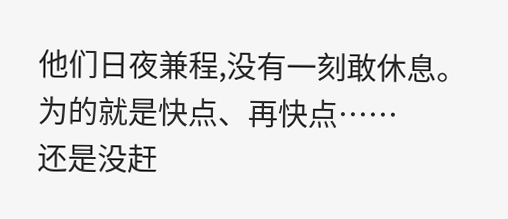他们日夜兼程,没有一刻敢休息。
为的就是快点、再快点……
还是没赶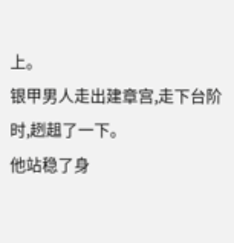上。
银甲男人走出建章宫,走下台阶时,趔趄了一下。
他站稳了身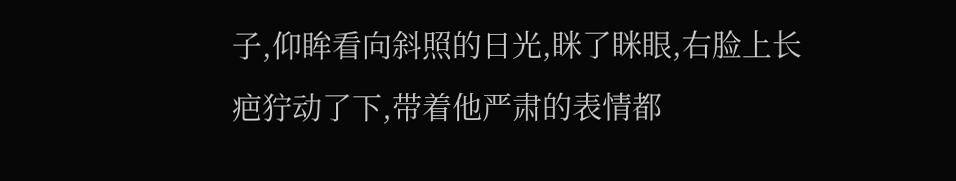子,仰眸看向斜照的日光,眯了眯眼,右脸上长疤狞动了下,带着他严肃的表情都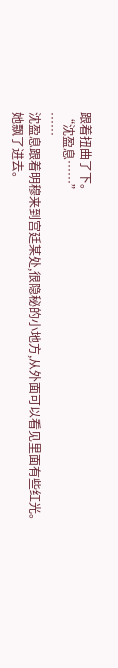跟着扭曲了下。
“沈盈息……”
……
沈盈息跟着明穆来到宫廷某处,很隐秘的小地方,从外面可以看见里面有些红光。
她飘了进去。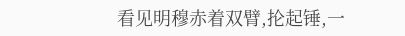看见明穆赤着双臂,抡起锤,一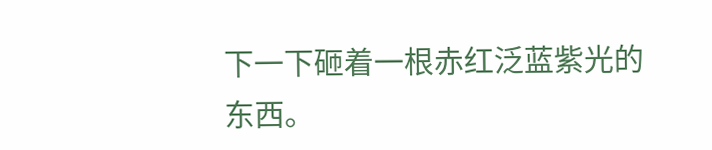下一下砸着一根赤红泛蓝紫光的东西。